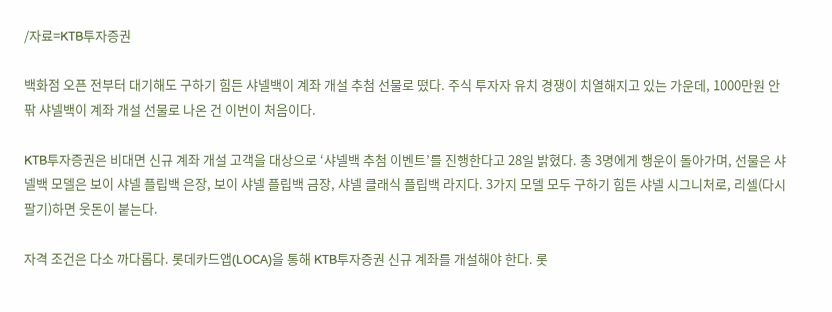/자료=KTB투자증권

백화점 오픈 전부터 대기해도 구하기 힘든 샤넬백이 계좌 개설 추첨 선물로 떴다. 주식 투자자 유치 경쟁이 치열해지고 있는 가운데, 1000만원 안팎 샤넬백이 계좌 개설 선물로 나온 건 이번이 처음이다.

KTB투자증권은 비대면 신규 계좌 개설 고객을 대상으로 ‘샤넬백 추첨 이벤트’를 진행한다고 28일 밝혔다. 총 3명에게 행운이 돌아가며, 선물은 샤넬백 모델은 보이 샤넬 플립백 은장, 보이 샤넬 플립백 금장, 샤넬 클래식 플립백 라지다. 3가지 모델 모두 구하기 힘든 샤넬 시그니처로, 리셀(다시 팔기)하면 웃돈이 붙는다.

자격 조건은 다소 까다롭다. 롯데카드앱(LOCA)을 통해 KTB투자증권 신규 계좌를 개설해야 한다. 롯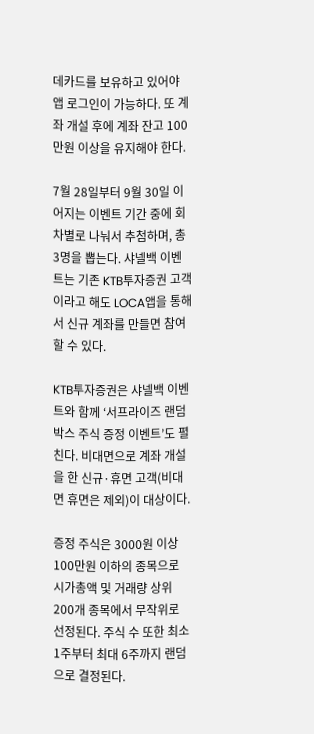데카드를 보유하고 있어야 앱 로그인이 가능하다. 또 계좌 개설 후에 계좌 잔고 100만원 이상을 유지해야 한다.

7월 28일부터 9월 30일 이어지는 이벤트 기간 중에 회차별로 나눠서 추첨하며, 총 3명을 뽑는다. 샤넬백 이벤트는 기존 KTB투자증권 고객이라고 해도 LOCA앱을 통해서 신규 계좌를 만들면 참여할 수 있다.

KTB투자증권은 샤넬백 이벤트와 함께 ‘서프라이즈 랜덤박스 주식 증정 이벤트’도 펼친다. 비대면으로 계좌 개설을 한 신규·휴면 고객(비대면 휴면은 제외)이 대상이다.

증정 주식은 3000원 이상 100만원 이하의 종목으로 시가총액 및 거래량 상위 200개 종목에서 무작위로 선정된다. 주식 수 또한 최소 1주부터 최대 6주까지 랜덤으로 결정된다.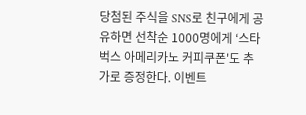당첨된 주식을 SNS로 친구에게 공유하면 선착순 1000명에게 ‘스타벅스 아메리카노 커피쿠폰'도 추가로 증정한다. 이벤트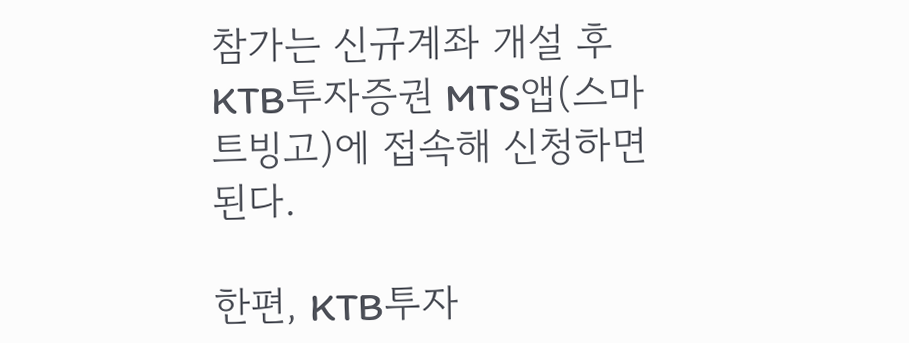참가는 신규계좌 개설 후 KTB투자증권 MTS앱(스마트빙고)에 접속해 신청하면 된다.

한편, KTB투자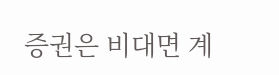증권은 비대면 계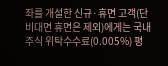좌를 개설한 신규·휴면 고객(단 비대면 휴면은 제외)에게는 국내 주식 위탁수수료(0.005%) 평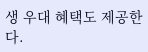생 우대 혜택도 제공한다.